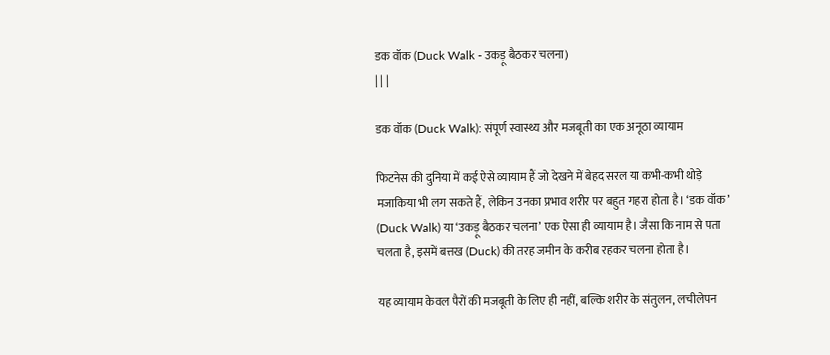डक वॉक (Duck Walk - उकड़ू बैठकर चलना)
| | |

डक वॉक (Duck Walk): संपूर्ण स्वास्थ्य और मजबूती का एक अनूठा व्यायाम

फिटनेस की दुनिया में कई ऐसे व्यायाम हैं जो देखने में बेहद सरल या कभी-कभी थोड़े मजाकिया भी लग सकते हैं, लेकिन उनका प्रभाव शरीर पर बहुत गहरा होता है। ‘डक वॉक’ (Duck Walk) या ‘उकड़ू बैठकर चलना’ एक ऐसा ही व्यायाम है। जैसा कि नाम से पता चलता है, इसमें बत्तख (Duck) की तरह जमीन के करीब रहकर चलना होता है।

यह व्यायाम केवल पैरों की मजबूती के लिए ही नहीं, बल्कि शरीर के संतुलन, लचीलेपन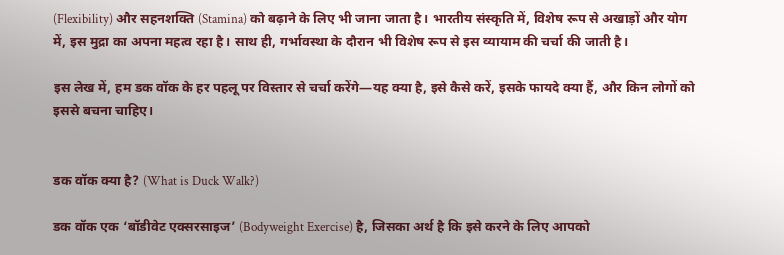(Flexibility) और सहनशक्ति (Stamina) को बढ़ाने के लिए भी जाना जाता है। भारतीय संस्कृति में, विशेष रूप से अखाड़ों और योग में, इस मुद्रा का अपना महत्व रहा है। साथ ही, गर्भावस्था के दौरान भी विशेष रूप से इस व्यायाम की चर्चा की जाती है।

इस लेख में, हम डक वॉक के हर पहलू पर विस्तार से चर्चा करेंगे—यह क्या है, इसे कैसे करें, इसके फायदे क्या हैं, और किन लोगों को इससे बचना चाहिए।


डक वॉक क्या है? (What is Duck Walk?)

डक वॉक एक ‘बॉडीवेट एक्सरसाइज’ (Bodyweight Exercise) है, जिसका अर्थ है कि इसे करने के लिए आपको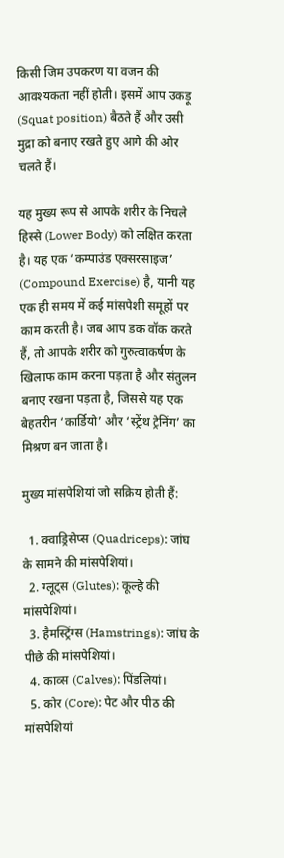किसी जिम उपकरण या वजन की आवश्यकता नहीं होती। इसमें आप उकड़ू (Squat position) बैठते हैं और उसी मुद्रा को बनाए रखते हुए आगे की ओर चलते हैं।

यह मुख्य रूप से आपके शरीर के निचले हिस्से (Lower Body) को लक्षित करता है। यह एक ‘कम्पाउंड एक्सरसाइज’ (Compound Exercise) है, यानी यह एक ही समय में कई मांसपेशी समूहों पर काम करती है। जब आप डक वॉक करते हैं, तो आपके शरीर को गुरुत्वाकर्षण के खिलाफ काम करना पड़ता है और संतुलन बनाए रखना पड़ता है, जिससे यह एक बेहतरीन ‘कार्डियो’ और ‘स्ट्रेंथ ट्रेनिंग’ का मिश्रण बन जाता है।

मुख्य मांसपेशियां जो सक्रिय होती हैं:

  1. क्वाड्रिसेप्स (Quadriceps): जांघ के सामने की मांसपेशियां।
  2. ग्लूट्स (Glutes): कूल्हे की मांसपेशियां।
  3. हैमस्ट्रिंग्स (Hamstrings): जांघ के पीछे की मांसपेशियां।
  4. काव्स (Calves): पिंडलियां।
  5. कोर (Core): पेट और पीठ की मांसपेशियां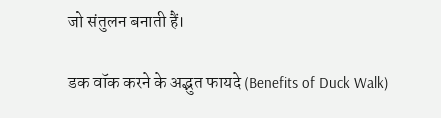जो संतुलन बनाती हैं।

डक वॉक करने के अद्भुत फायदे (Benefits of Duck Walk)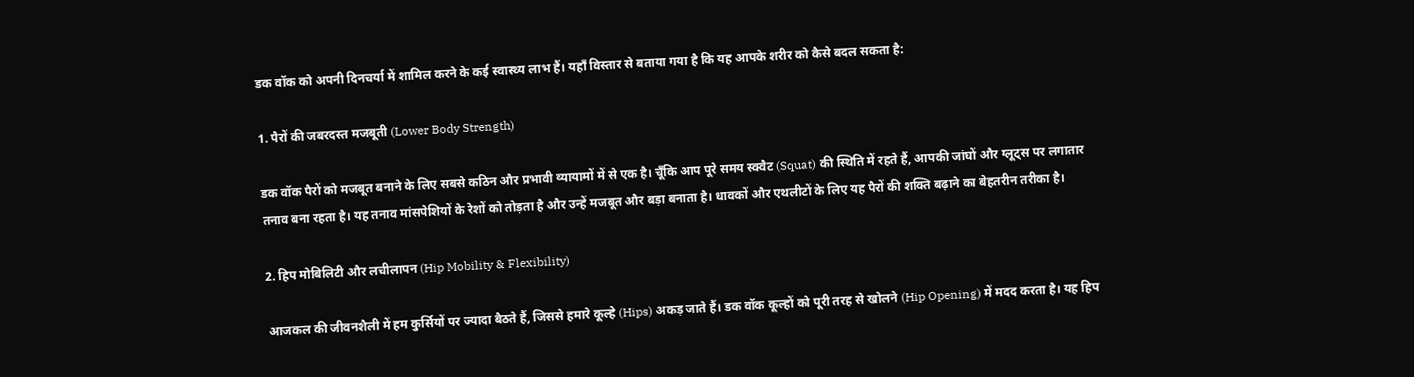डक वॉक को अपनी दिनचर्या में शामिल करने के कई स्वास्थ्य लाभ हैं। यहाँ विस्तार से बताया गया है कि यह आपके शरीर को कैसे बदल सकता है:

1. पैरों की जबरदस्त मजबूती (Lower Body Strength)

डक वॉक पैरों को मजबूत बनाने के लिए सबसे कठिन और प्रभावी व्यायामों में से एक है। चूँकि आप पूरे समय स्क्वैट (Squat) की स्थिति में रहते हैं, आपकी जांघों और ग्लूट्स पर लगातार तनाव बना रहता है। यह तनाव मांसपेशियों के रेशों को तोड़ता है और उन्हें मजबूत और बड़ा बनाता है। धावकों और एथलीटों के लिए यह पैरों की शक्ति बढ़ाने का बेहतरीन तरीका है।

2. हिप मोबिलिटी और लचीलापन (Hip Mobility & Flexibility)

आजकल की जीवनशैली में हम कुर्सियों पर ज्यादा बैठते हैं, जिससे हमारे कूल्हे (Hips) अकड़ जाते हैं। डक वॉक कूल्हों को पूरी तरह से खोलने (Hip Opening) में मदद करता है। यह हिप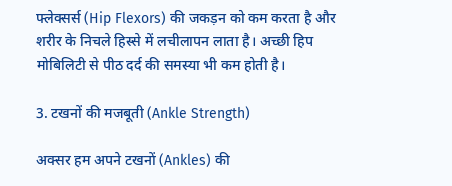फ्लेक्सर्स (Hip Flexors) की जकड़न को कम करता है और शरीर के निचले हिस्से में लचीलापन लाता है। अच्छी हिप मोबिलिटी से पीठ दर्द की समस्या भी कम होती है।

3. टखनों की मजबूती (Ankle Strength)

अक्सर हम अपने टखनों (Ankles) की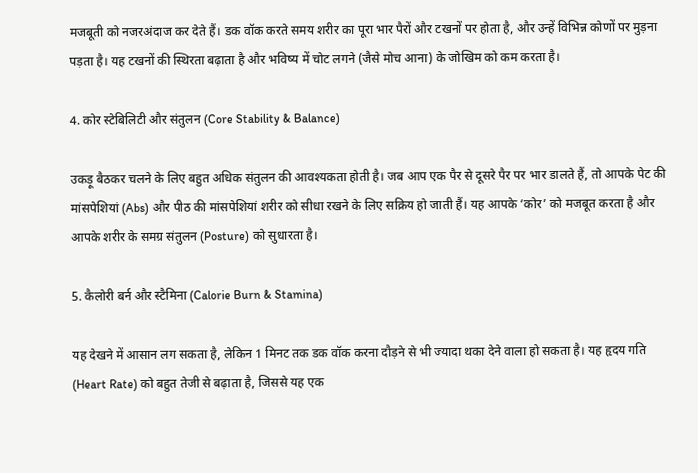मजबूती को नजरअंदाज कर देते हैं। डक वॉक करते समय शरीर का पूरा भार पैरों और टखनों पर होता है, और उन्हें विभिन्न कोणों पर मुड़ना पड़ता है। यह टखनों की स्थिरता बढ़ाता है और भविष्य में चोट लगने (जैसे मोच आना) के जोखिम को कम करता है।

4. कोर स्टेबिलिटी और संतुलन (Core Stability & Balance)

उकड़ू बैठकर चलने के लिए बहुत अधिक संतुलन की आवश्यकता होती है। जब आप एक पैर से दूसरे पैर पर भार डालते हैं, तो आपके पेट की मांसपेशियां (Abs) और पीठ की मांसपेशियां शरीर को सीधा रखने के लिए सक्रिय हो जाती हैं। यह आपके ‘कोर’ को मजबूत करता है और आपके शरीर के समग्र संतुलन (Posture) को सुधारता है।

5. कैलोरी बर्न और स्टैमिना (Calorie Burn & Stamina)

यह देखने में आसान लग सकता है, लेकिन 1 मिनट तक डक वॉक करना दौड़ने से भी ज्यादा थका देने वाला हो सकता है। यह हृदय गति (Heart Rate) को बहुत तेजी से बढ़ाता है, जिससे यह एक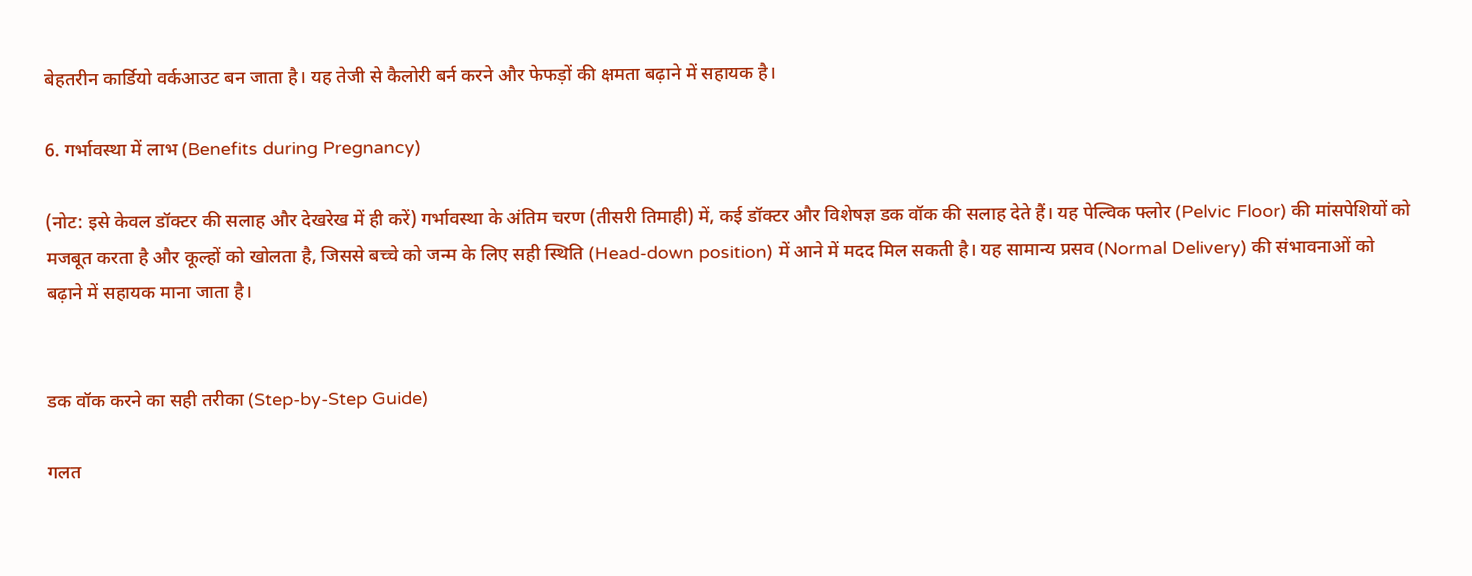बेहतरीन कार्डियो वर्कआउट बन जाता है। यह तेजी से कैलोरी बर्न करने और फेफड़ों की क्षमता बढ़ाने में सहायक है।

6. गर्भावस्था में लाभ (Benefits during Pregnancy)

(नोट: इसे केवल डॉक्टर की सलाह और देखरेख में ही करें) गर्भावस्था के अंतिम चरण (तीसरी तिमाही) में, कई डॉक्टर और विशेषज्ञ डक वॉक की सलाह देते हैं। यह पेल्विक फ्लोर (Pelvic Floor) की मांसपेशियों को मजबूत करता है और कूल्हों को खोलता है, जिससे बच्चे को जन्म के लिए सही स्थिति (Head-down position) में आने में मदद मिल सकती है। यह सामान्य प्रसव (Normal Delivery) की संभावनाओं को बढ़ाने में सहायक माना जाता है।


डक वॉक करने का सही तरीका (Step-by-Step Guide)

गलत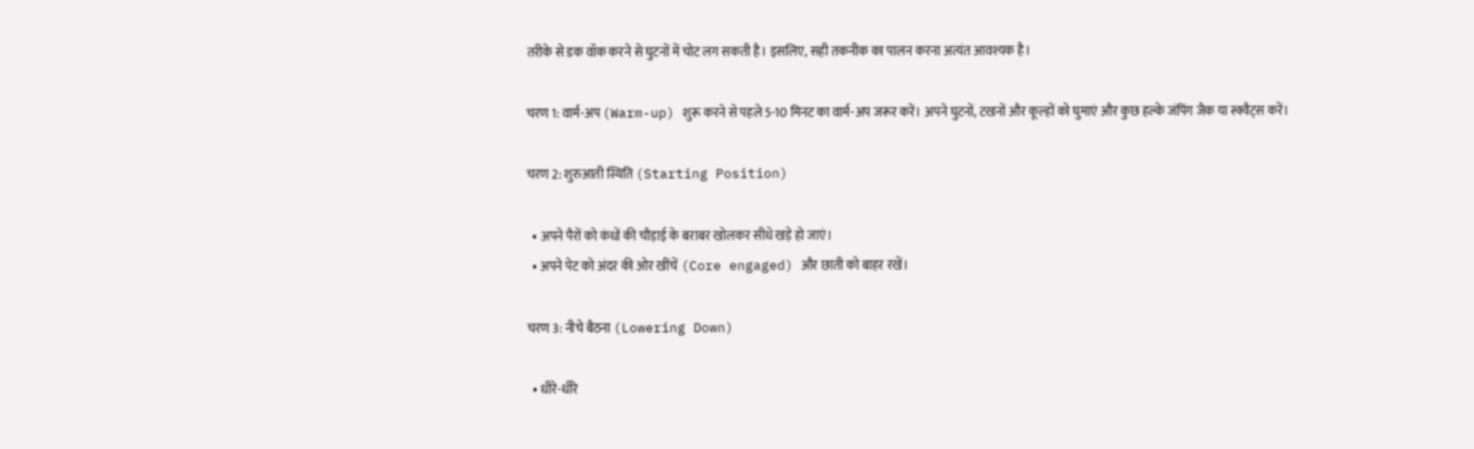तरीके से डक वॉक करने से घुटनों में चोट लग सकती है। इसलिए, सही तकनीक का पालन करना अत्यंत आवश्यक है।

चरण 1: वार्म-अप (Warm-up) शुरू करने से पहले 5-10 मिनट का वार्म-अप जरूर करें। अपने घुटनों, टखनों और कूल्हों को घुमाएं और कुछ हल्के जंपिंग जैक या स्क्वैट्स करें।

चरण 2: शुरुआती स्थिति (Starting Position)

  • अपने पैरों को कंधों की चौड़ाई के बराबर खोलकर सीधे खड़े हो जाएं।
  • अपने पेट को अंदर की ओर खींचें (Core engaged) और छाती को बाहर रखें।

चरण 3: नीचे बैठना (Lowering Down)

  • धीरे-धीरे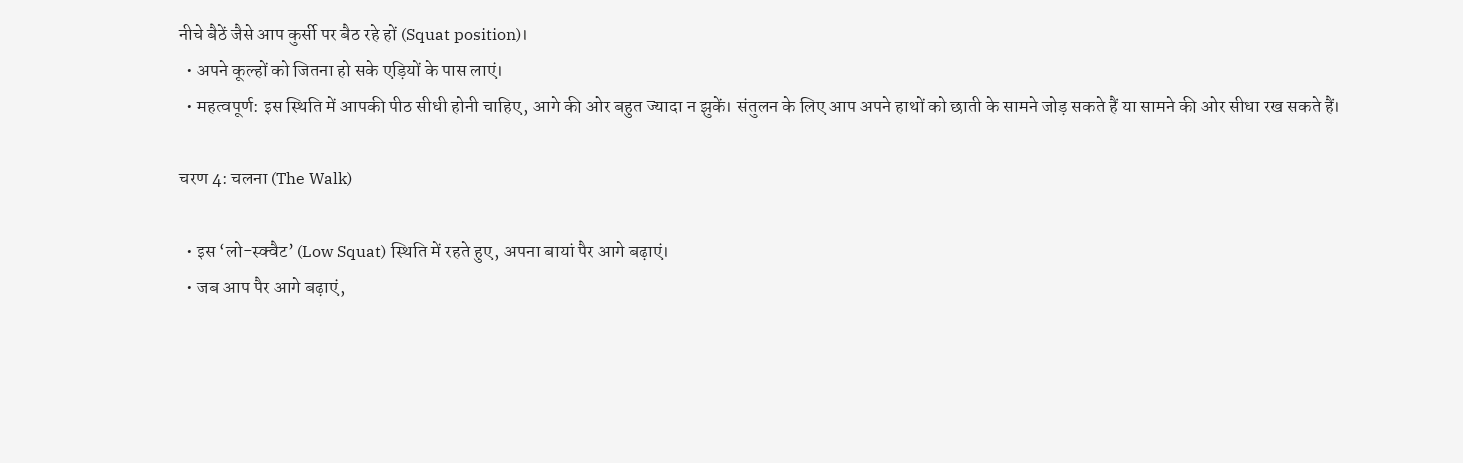नीचे बैठें जैसे आप कुर्सी पर बैठ रहे हों (Squat position)।
  • अपने कूल्हों को जितना हो सके एड़ियों के पास लाएं।
  • महत्वपूर्ण: इस स्थिति में आपकी पीठ सीधी होनी चाहिए, आगे की ओर बहुत ज्यादा न झुकें। संतुलन के लिए आप अपने हाथों को छाती के सामने जोड़ सकते हैं या सामने की ओर सीधा रख सकते हैं।

चरण 4: चलना (The Walk)

  • इस ‘लो-स्क्वैट’ (Low Squat) स्थिति में रहते हुए, अपना बायां पैर आगे बढ़ाएं।
  • जब आप पैर आगे बढ़ाएं,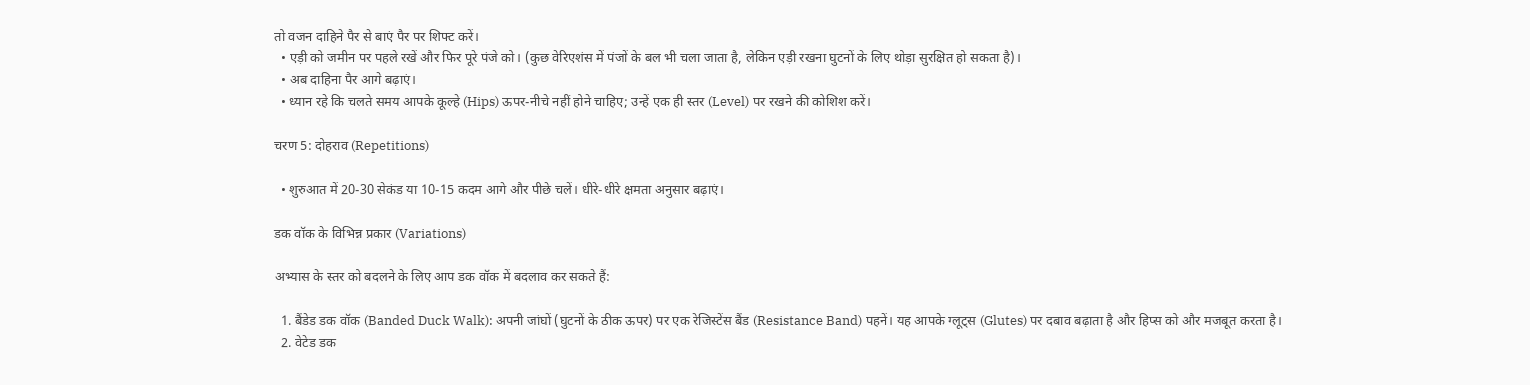तो वजन दाहिने पैर से बाएं पैर पर शिफ्ट करें।
  • एड़ी को जमीन पर पहले रखें और फिर पूरे पंजे को। (कुछ वेरिएशंस में पंजों के बल भी चला जाता है, लेकिन एड़ी रखना घुटनों के लिए थोड़ा सुरक्षित हो सकता है)।
  • अब दाहिना पैर आगे बढ़ाएं।
  • ध्यान रहे कि चलते समय आपके कूल्हे (Hips) ऊपर-नीचे नहीं होने चाहिए; उन्हें एक ही स्तर (Level) पर रखने की कोशिश करें।

चरण 5: दोहराव (Repetitions)

  • शुरुआत में 20-30 सेकंड या 10-15 कदम आगे और पीछे चलें। धीरे-धीरे क्षमता अनुसार बढ़ाएं।

डक वॉक के विभिन्न प्रकार (Variations)

अभ्यास के स्तर को बदलने के लिए आप डक वॉक में बदलाव कर सकते हैं:

  1. बैंडेड डक वॉक (Banded Duck Walk): अपनी जांघों (घुटनों के ठीक ऊपर) पर एक रेजिस्टेंस बैंड (Resistance Band) पहनें। यह आपके ग्लूट्स (Glutes) पर दबाव बढ़ाता है और हिप्स को और मजबूत करता है।
  2. वेटेड डक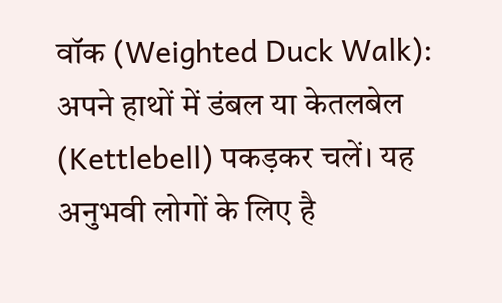वॉक (Weighted Duck Walk): अपने हाथों में डंबल या केतलबेल (Kettlebell) पकड़कर चलें। यह अनुभवी लोगों के लिए है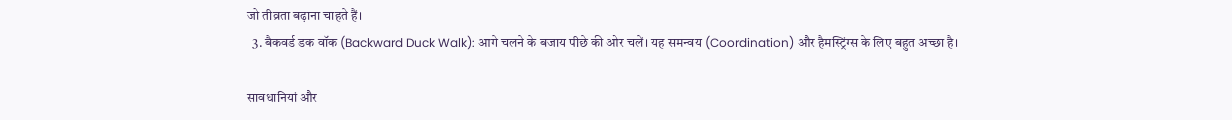जो तीव्रता बढ़ाना चाहते हैं।
  3. बैकवर्ड डक वॉक (Backward Duck Walk): आगे चलने के बजाय पीछे की ओर चलें। यह समन्वय (Coordination) और हैमस्ट्रिंग्स के लिए बहुत अच्छा है।

सावधानियां और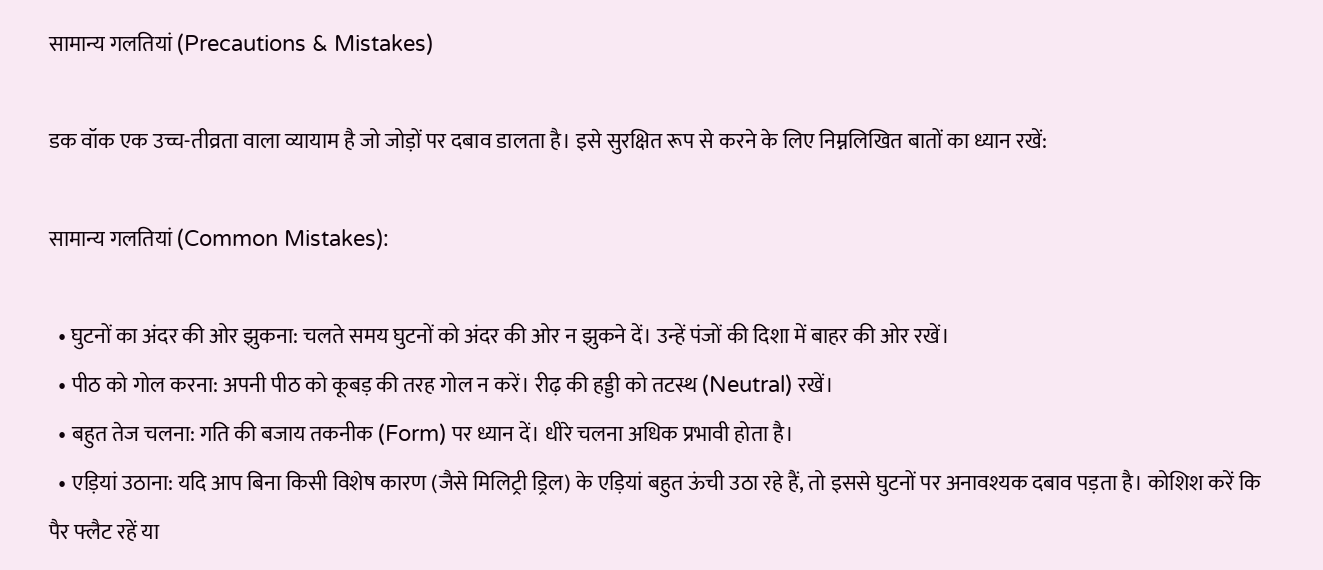सामान्य गलतियां (Precautions & Mistakes)

डक वॉक एक उच्च-तीव्रता वाला व्यायाम है जो जोड़ों पर दबाव डालता है। इसे सुरक्षित रूप से करने के लिए निम्नलिखित बातों का ध्यान रखें:

सामान्य गलतियां (Common Mistakes):

  • घुटनों का अंदर की ओर झुकना: चलते समय घुटनों को अंदर की ओर न झुकने दें। उन्हें पंजों की दिशा में बाहर की ओर रखें।
  • पीठ को गोल करना: अपनी पीठ को कूबड़ की तरह गोल न करें। रीढ़ की हड्डी को तटस्थ (Neutral) रखें।
  • बहुत तेज चलना: गति की बजाय तकनीक (Form) पर ध्यान दें। धीरे चलना अधिक प्रभावी होता है।
  • एड़ियां उठाना: यदि आप बिना किसी विशेष कारण (जैसे मिलिट्री ड्रिल) के एड़ियां बहुत ऊंची उठा रहे हैं, तो इससे घुटनों पर अनावश्यक दबाव पड़ता है। कोशिश करें कि पैर फ्लैट रहें या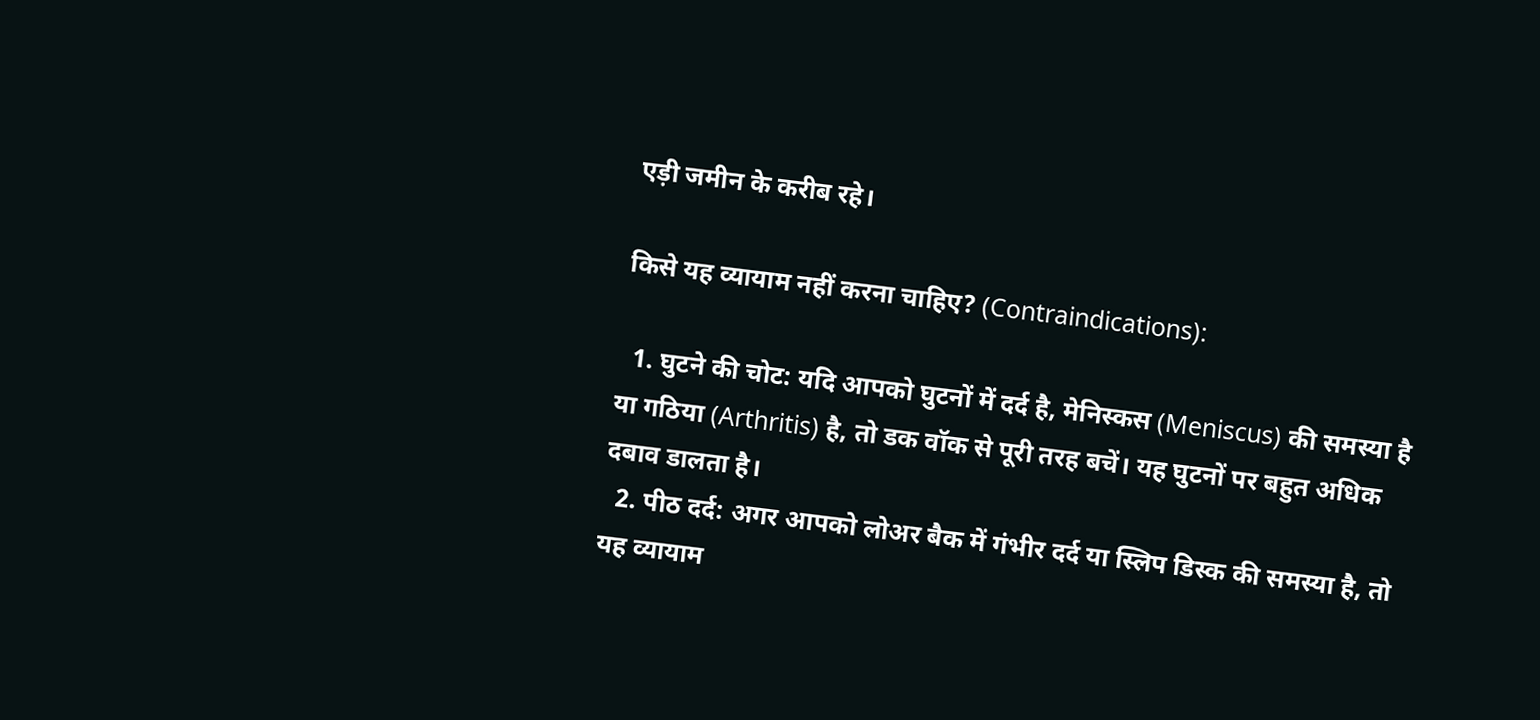एड़ी जमीन के करीब रहे।

किसे यह व्यायाम नहीं करना चाहिए? (Contraindications):

  1. घुटने की चोट: यदि आपको घुटनों में दर्द है, मेनिस्कस (Meniscus) की समस्या है या गठिया (Arthritis) है, तो डक वॉक से पूरी तरह बचें। यह घुटनों पर बहुत अधिक दबाव डालता है।
  2. पीठ दर्द: अगर आपको लोअर बैक में गंभीर दर्द या स्लिप डिस्क की समस्या है, तो यह व्यायाम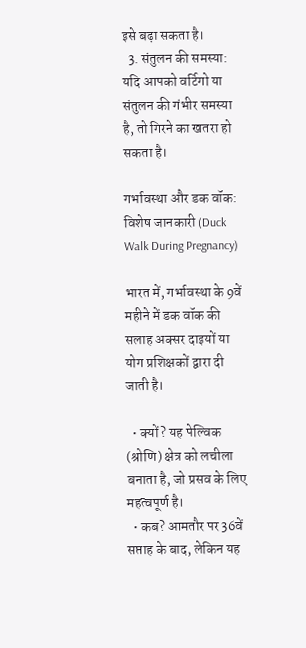इसे बढ़ा सकता है।
  3. संतुलन की समस्या: यदि आपको वर्टिगो या संतुलन की गंभीर समस्या है, तो गिरने का खतरा हो सकता है।

गर्भावस्था और डक वॉक: विशेष जानकारी (Duck Walk During Pregnancy)

भारत में, गर्भावस्था के 9वें महीने में डक वॉक की सलाह अक्सर दाइयों या योग प्रशिक्षकों द्वारा दी जाती है।

  • क्यों? यह पेल्विक (श्रोणि) क्षेत्र को लचीला बनाता है, जो प्रसव के लिए महत्वपूर्ण है।
  • कब? आमतौर पर 36वें सप्ताह के बाद, लेकिन यह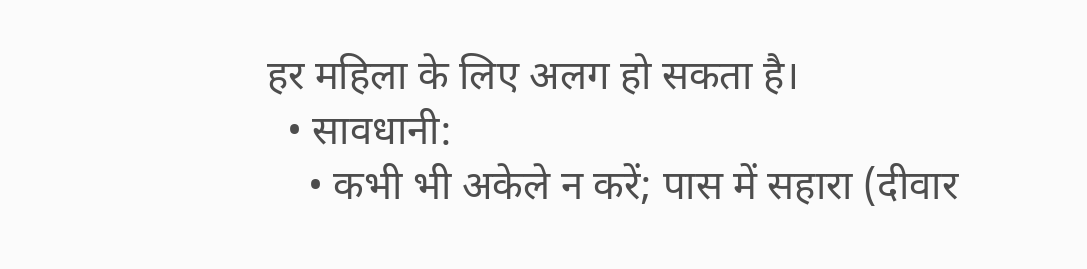हर महिला के लिए अलग हो सकता है।
  • सावधानी:
    • कभी भी अकेले न करें; पास में सहारा (दीवार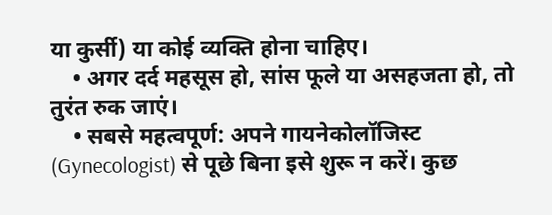या कुर्सी) या कोई व्यक्ति होना चाहिए।
    • अगर दर्द महसूस हो, सांस फूले या असहजता हो, तो तुरंत रुक जाएं।
    • सबसे महत्वपूर्ण: अपने गायनेकोलॉजिस्ट (Gynecologist) से पूछे बिना इसे शुरू न करें। कुछ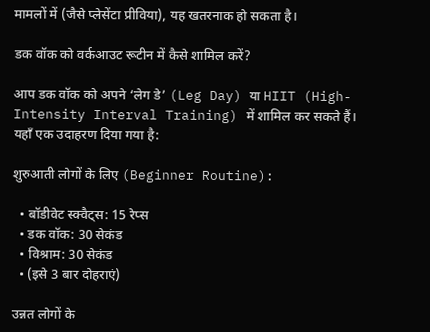मामलों में (जैसे प्लेसेंटा प्रीविया), यह खतरनाक हो सकता है।

डक वॉक को वर्कआउट रूटीन में कैसे शामिल करें?

आप डक वॉक को अपने ‘लेग डे’ (Leg Day) या HIIT (High-Intensity Interval Training) में शामिल कर सकते हैं। यहाँ एक उदाहरण दिया गया है:

शुरुआती लोगों के लिए (Beginner Routine):

  • बॉडीवेट स्क्वैट्स: 15 रेप्स
  • डक वॉक: 30 सेकंड
  • विश्राम: 30 सेकंड
  • (इसे 3 बार दोहराएं)

उन्नत लोगों के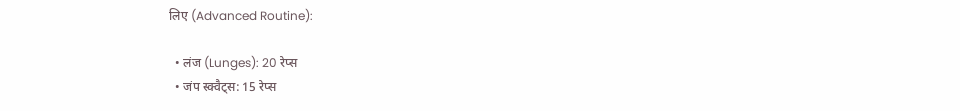लिए (Advanced Routine):

  • लंज (Lunges): 20 रेप्स
  • जंप स्क्वैट्स: 15 रेप्स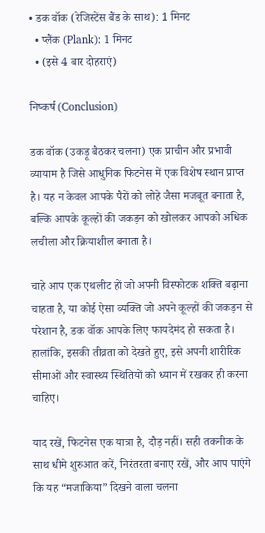• डक वॉक (रेजिस्टेंस बैंड के साथ): 1 मिनट
  • प्लैंक (Plank): 1 मिनट
  • (इसे 4 बार दोहराएं)

निष्कर्ष (Conclusion)

डक वॉक (उकड़ू बैठकर चलना) एक प्राचीन और प्रभावी व्यायाम है जिसे आधुनिक फिटनेस में एक विशेष स्थान प्राप्त है। यह न केवल आपके पैरों को लोहे जैसा मजबूत बनाता है, बल्कि आपके कूल्हों की जकड़न को खोलकर आपको अधिक लचीला और क्रियाशील बनाता है।

चाहे आप एक एथलीट हों जो अपनी विस्फोटक शक्ति बढ़ाना चाहता है, या कोई ऐसा व्यक्ति जो अपने कूल्हों की जकड़न से परेशान है, डक वॉक आपके लिए फायदेमंद हो सकता है। हालांकि, इसकी तीव्रता को देखते हुए, इसे अपनी शारीरिक सीमाओं और स्वास्थ्य स्थितियों को ध्यान में रखकर ही करना चाहिए।

याद रखें, फिटनेस एक यात्रा है, दौड़ नहीं। सही तकनीक के साथ धीमे शुरुआत करें, निरंतरता बनाए रखें, और आप पाएंगे कि यह “मजाकिया” दिखने वाला चलना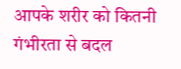आपके शरीर को कितनी गंभीरता से बदल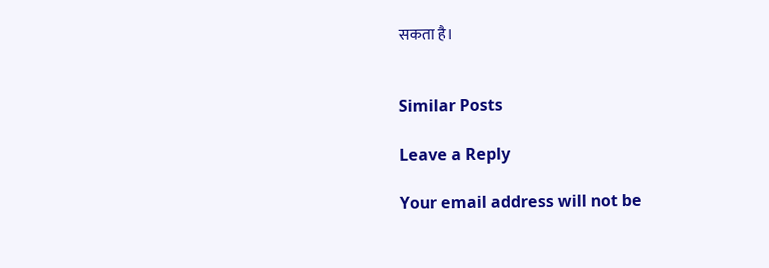सकता है।


Similar Posts

Leave a Reply

Your email address will not be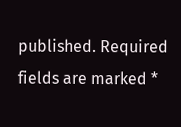published. Required fields are marked *